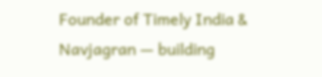Founder of Timely India & Navjagran — building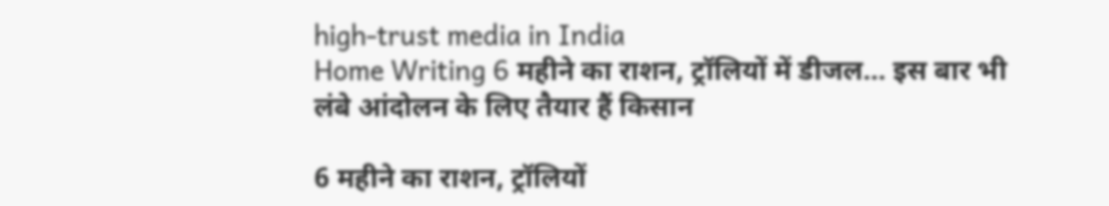high-trust media in India
Home Writing 6 महीने का राशन, ट्रॉलियों में डीजल… इस बार भी लंबे आंदोलन के लिए तैयार हैं किसान

6 महीने का राशन, ट्रॉलियों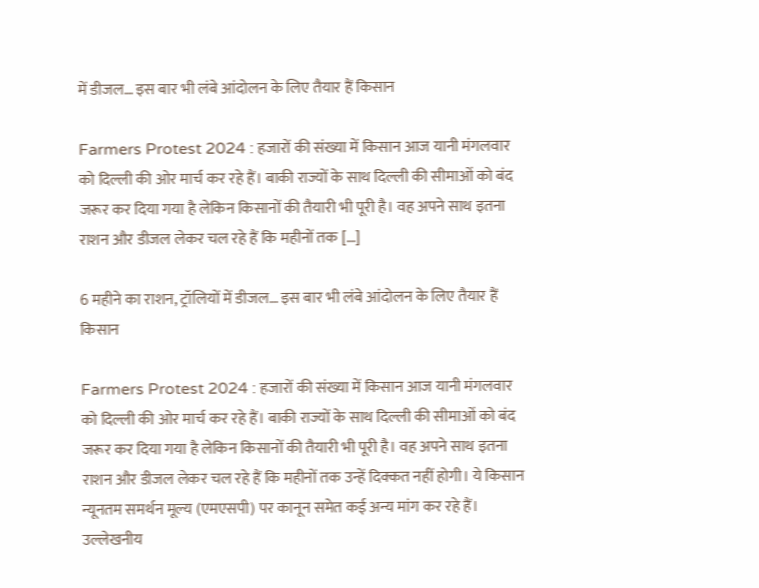में डीजल… इस बार भी लंबे आंदोलन के लिए तैयार हैं किसान

Farmers Protest 2024 : हजारों की संख्या में किसान आज यानी मंगलवार को दिल्ली की ओर मार्च कर रहे हैं। बाकी राज्यों के साथ दिल्ली की सीमाओं को बंद जरूर कर दिया गया है लेकिन किसानों की तैयारी भी पूरी है। वह अपने साथ इतना राशन और डीजल लेकर चल रहे हैं कि महीनों तक […]

6 महीने का राशन, ट्रॉलियों में डीजल… इस बार भी लंबे आंदोलन के लिए तैयार हैं किसान

Farmers Protest 2024 : हजारों की संख्या में किसान आज यानी मंगलवार को दिल्ली की ओर मार्च कर रहे हैं। बाकी राज्यों के साथ दिल्ली की सीमाओं को बंद जरूर कर दिया गया है लेकिन किसानों की तैयारी भी पूरी है। वह अपने साथ इतना राशन और डीजल लेकर चल रहे हैं कि महीनों तक उन्हें दिक्कत नहीं होगी। ये किसान न्यूनतम समर्थन मूल्य (एमएसपी) पर कानून समेत कई अन्य मांग कर रहे हैं। उल्लेखनीय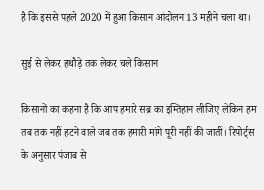है कि इससे पहले 2020 में हुआ किसान आंदोलन 13 महीने चला था।

सुई से लेकर हथौड़े तक लेकर चले किसान

किसानों का कहना है कि आप हमारे सब्र का इम्तिहान लीजिए लेकिन हम तब तक नहीं हटने वाले जब तक हमारी मांगे पूरी नहीं की जातीं। रिपोर्ट्स के अनुसार पंजाब से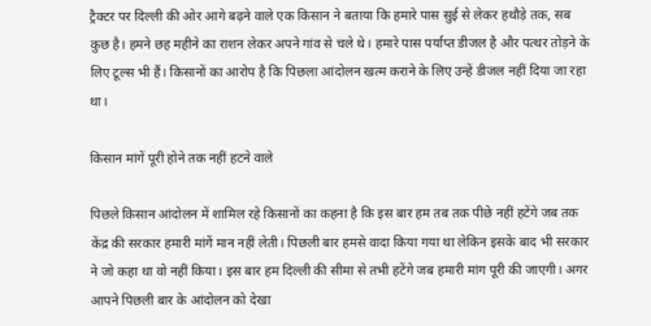ट्रैक्टर पर दिल्ली की ओर आगे बढ़ने वाले एक किसान ने बताया कि हमारे पास सुई से लेकर हथौड़े तक, सब कुछ है। हमने छह महीने का राशन लेकर अपने गांव से चले थे। हमारे पास पर्याप्त डीजल है और पत्थर तोड़ने के लिए टूल्स भी हैं। किसानों का आरोप है कि पिछला आंदोलन खत्म कराने के लिए उन्हें डीजल नहीं दिया जा रहा था।

किसान मांगें पूरी होने तक नहीं हटने वाले

पिछले किसान आंदोलन में शामिल रहे किसानों का कहना है कि इस बार हम तब तक पीछे नहीं हटेंगे जब तक केंद्र की सरकार हमारी मांगें मान नहीं लेती। पिछली बार हमसे वादा किया गया था लेकिन इसके बाद भी सरकार ने जो कहा था वो नहीं किया। इस बार हम दिल्ली की सीमा से तभी हटेंगे जब हमारी मांग पूरी की जाएगी। अगर आपने पिछली बार के आंदोलन को देखा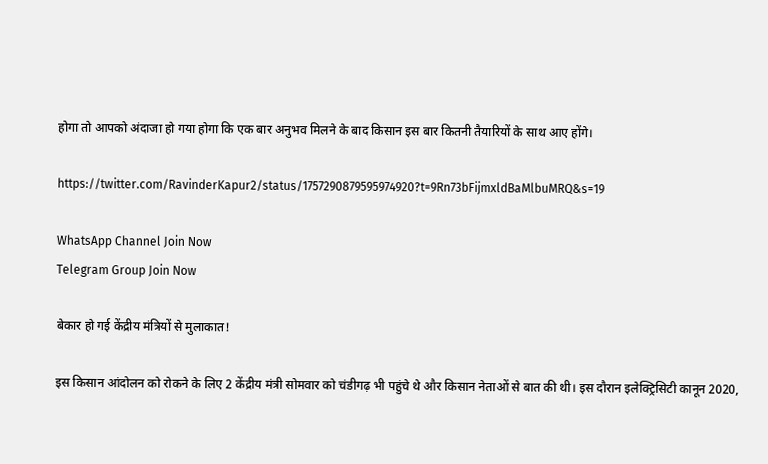होगा तो आपको अंदाजा हो गया होगा कि एक बार अनुभव मिलने के बाद किसान इस बार कितनी तैयारियों के साथ आए होंगे।

https://twitter.com/RavinderKapur2/status/1757290879595974920?t=9Rn73bFijmxldBaMlbuMRQ&s=19

WhatsApp Channel Join Now
Telegram Group Join Now

बेकार हो गई केंद्रीय मंत्रियों से मुलाकात!

इस किसान आंदोलन को रोकने के लिए 2 केंद्रीय मंत्री सोमवार को चंडीगढ़ भी पहुंचे थे और किसान नेताओं से बात की थी। इस दौरान इलेक्ट्रिसिटी कानून 2020,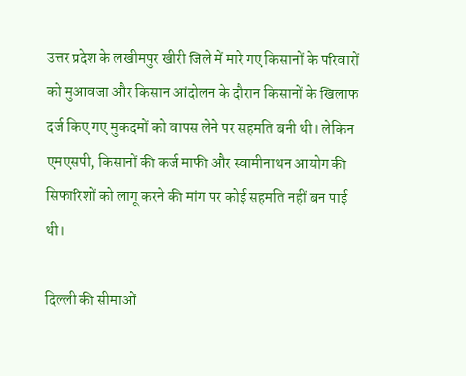उत्तर प्रदेश के लखीमपुर खीरी जिले में मारे गए किसानों के परिवारों को मुआवजा और किसान आंदोलन के दौरान किसानों के खिलाफ दर्ज किए गए मुकदमों को वापस लेने पर सहमति बनी थी। लेकिन एमएसपी, किसानों की कर्ज माफी और स्वामीनाथन आयोग की सिफारिशों को लागू करने की मांग पर कोई सहमति नहीं बन पाई थी।

दिल्ली की सीमाओं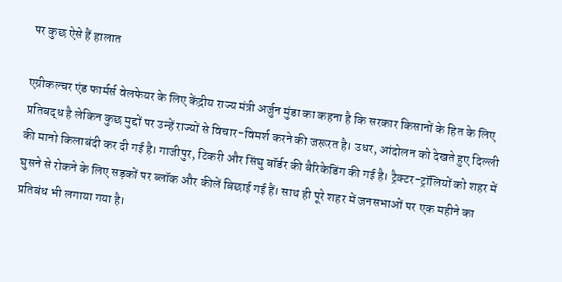पर कुछ ऐसे हैं हालात

एग्रीकल्चर एंड फार्मर्स वेलफेयर के लिए केंद्रीय राज्य मंत्री अर्जुन मुंडा का कहना है कि सरकार किसानों के हित के लिए प्रतिबद्ध है लेकिन कुछ मुद्दों पर उन्हें राज्यों से विचार-विमर्श करने की जरूरत है। उधर, आंदोलन को देखते हुए दिल्ली की मानो किलाबंदी कर दी गई है। गाजीपुर, टिकरी और सिंघु बॉर्डर की बैरिकेडिंग की गई है। ट्रैक्टर-ट्रॉलियों को शहर में घुसने से रोकने के लिए सड़कों पर ब्लॉक और कीलें बिछाई गई हैं। साथ ही पूरे शहर में जनसभाओं पर एक महीने का प्रतिबंध भी लगाया गया है।